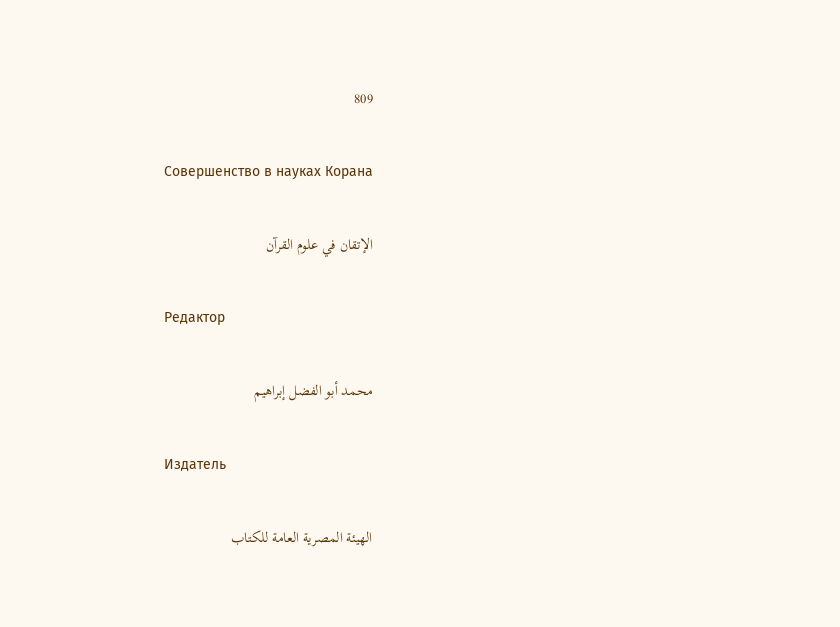809

Совершенство в науках Корана

الإتقان في علوم القرآن

Редактор

محمد أبو الفضل إبراهيم

Издатель

الهيئة المصرية العامة للكتاب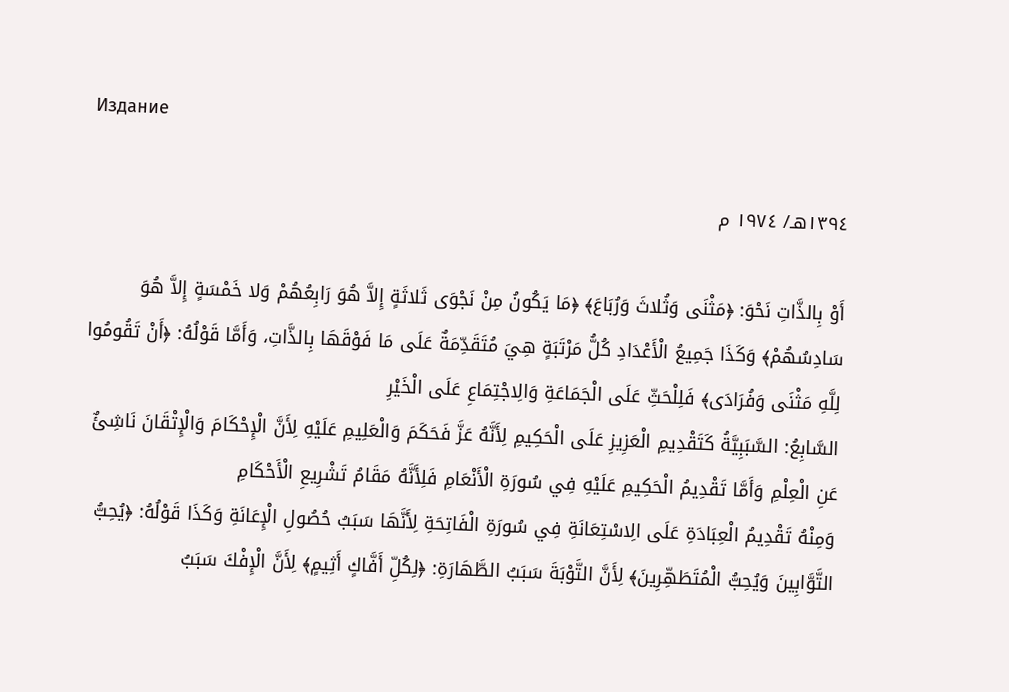Издание

١٣٩٤هـ/ ١٩٧٤ م

أَوْ بِالذَّاتِ نَحْوَ: ﴿مَثْنَى وَثُلاثَ وَرُبَاعَ﴾ ﴿مَا يَكُونُ مِنْ نَجْوَى ثَلاثَةٍ إِلاَّ هُوَ رَابِعُهُمْ وَلا خَمْسَةٍ إِلاَّ هُوَ سَادِسُهُمْ﴾ وَكَذَا جَمِيعُ الْأَعْدَادِ كُلُّ مَرْتَبَةٍ هِيَ مُتَقَدِّمَةٌ عَلَى مَا فَوْقَهَا بِالذَّاتِ، وَأَمَّا قَوْلُهُ: ﴿أَنْ تَقُومُوا لِلَّهِ مَثْنَى وَفُرَادَى﴾ فَلِلْحَثِّ عَلَى الْجَمَاعَةِ وَالِاجْتِمَاعِ عَلَى الْخَيْرِ
السَّابِعُ: السَّبَبِيَّةُ كَتَقْدِيمِ الْعَزِيزِ عَلَى الْحَكِيمِ لِأَنَّهُ عَزَّ فَحَكَمَ وَالْعَلِيمِ عَلَيْهِ لِأَنَّ الْإِحْكَامَ وَالْإِتْقَانَ نَاشِئٌ عَنِ الْعِلْمِ وَأَمَّا تَقْدِيمُ الْحَكِيمِ عَلَيْهِ فِي سُورَةِ الْأَنْعَامِ فَلِأَنَّهُ مَقَامُ تَشْرِيعِ الْأَحْكَامِ
وَمِنْهُ تَقْدِيمُ الْعِبَادَةِ عَلَى الِاسْتِعَانَةِ فِي سُورَةِ الْفَاتِحَةِ لِأَنَّهَا سَبَبُ حُصُولِ الْإِعَانَةِ وَكَذَا قَوْلُهُ: ﴿يُحِبُّ التَّوَّابِينَ وَيُحِبُّ الْمُتَطَهِّرِينَ﴾ لِأَنَّ التَّوْبَةَ سَبَبُ الطَّهَارَةِ: ﴿لِكُلِّ أَفَّاكٍ أَثِيمٍ﴾ لِأَنَّ الْإِفْكَ سَبَبُ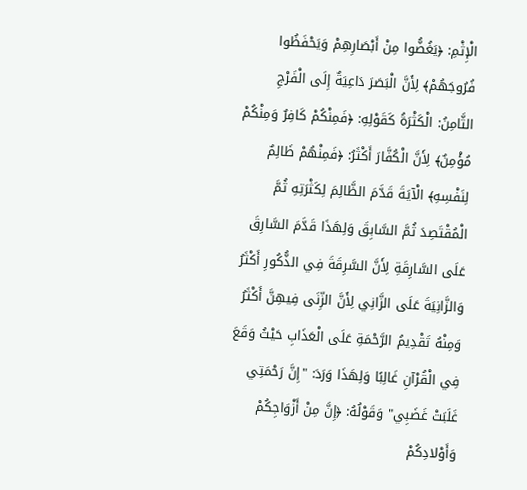الْإِثْمِ: ﴿يَغُضُّوا مِنْ أَبْصَارِهِمْ وَيَحْفَظُوا فُرُوجَهُمْ﴾ لِأَنَّ الْبَصَرَ دَاعِيَةٌ إِلَى الْفَرْجِ
الثَّامِنُ: الْكَثْرَةُ كَقَوْلِهِ: ﴿فَمِنْكُمْ كَافِرٌ وَمِنْكُمْ مُؤْمِنٌ﴾ لِأَنَّ الْكُفَّارَ أَكْثَرُ: ﴿فَمِنْهُمْ ظَالِمٌ لِنَفْسِهِ﴾ الْآيَةَ قَدَّمَ الظَّالِمَ لِكَثْرَتِهِ ثُمَّ الْمُقْتَصِدَ ثُمَّ السَّابِقَ وَلِهَذَا قَدَّمَ السَّارِقَ عَلَى السَّارِقَةِ لِأَنَّ السَّرِقَةَ فِي الذُّكُورِ أَكْثَرُ وَالزَّانِيَةَ عَلَى الزَّانِي لِأَنَّ الزِّنَى فِيهِنَّ أَكْثَرُ
وَمِنْهُ تَقْدِيمُ الرَّحْمَةِ عَلَى الْعَذَابِ حَيْثُ وَقَعَ فِي الْقُرْآنِ غَالِبًا وَلِهَذَا وَرَدَ: "إِنَّ رَحْمَتِي غَلَبَتْ غَضَبِي" وَقَوْلُهُ: ﴿إِنَّ مِنْ أَزْوَاجِكُمْ وَأَوْلادِكُمْ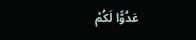عَدُوًّا لَكُمْ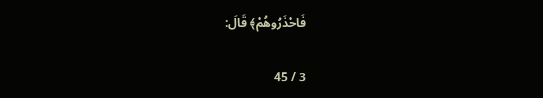فَاحْذَرُوهُمْ﴾ قَالَ:

3 / 45